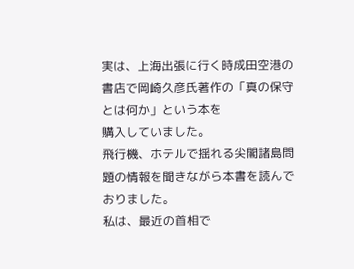実は、上海出張に行く時成田空港の書店で岡崎久彦氏著作の「真の保守とは何か」という本を
購入していました。
飛行機、ホテルで揺れる尖閣諸島問題の情報を聞きながら本書を読んでおりました。
私は、最近の首相で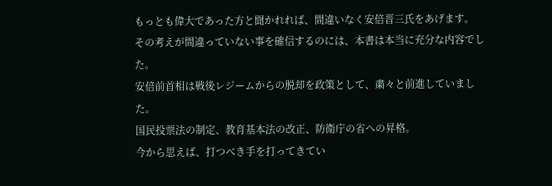もっとも偉大であった方と聞かれれば、間違いなく安倍晋三氏をあげます。
その考えが間違っていない事を確信するのには、本書は本当に充分な内容でした。
安倍前首相は戦後レジームからの脱却を政策として、粛々と前進していました。
国民投票法の制定、教育基本法の改正、防衛庁の省への昇格。
今から思えば、打つべき手を打ってきてい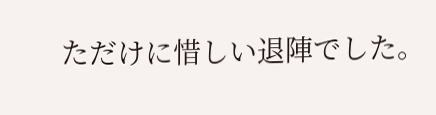ただけに惜しい退陣でした。